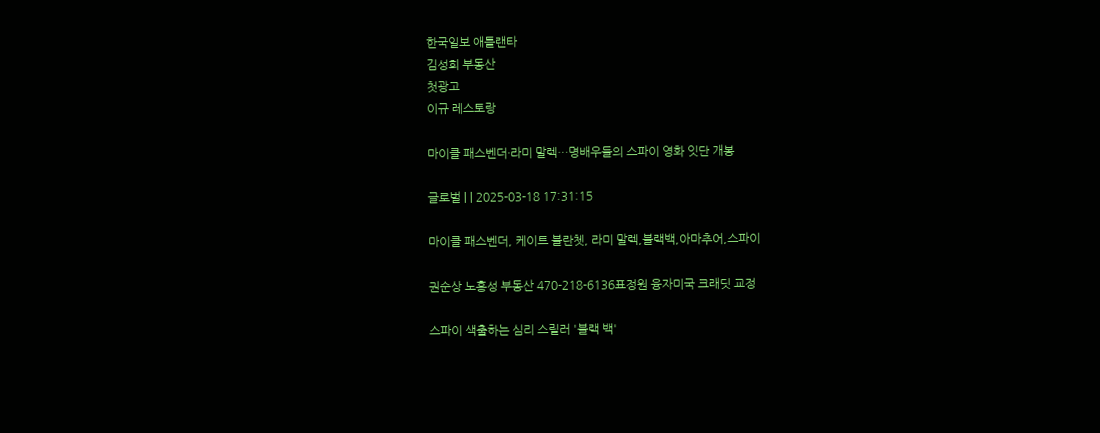한국일보 애틀랜타
김성희 부동산
첫광고
이규 레스토랑

마이클 패스벤더·라미 말렉…명배우들의 스파이 영화 잇단 개봉

글로벌 | | 2025-03-18 17:31:15

마이클 패스벤더, 케이트 블란쳇, 라미 말렉,블랙백,아마추어,스파이

권순상 노흥성 부동산 470-218-6136표정원 융자미국 크래딧 교정

스파이 색출하는 심리 스릴러 '블랙 백'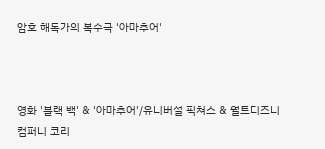암호 해독가의 복수극 '아마추어'



영화 '블랙 백' & '아마추어'/유니버설 픽쳐스 & 월트디즈니 컴퍼니 코리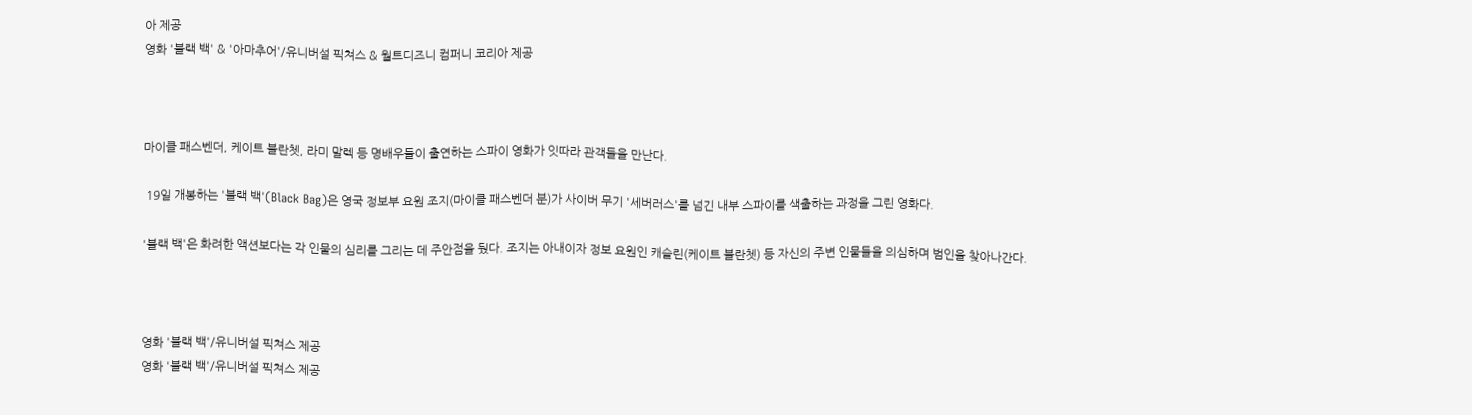아 제공
영화 '블랙 백' & '아마추어'/유니버설 픽쳐스 & 월트디즈니 컴퍼니 코리아 제공



마이클 패스벤더, 케이트 블란쳇, 라미 말렉 등 명배우들이 출연하는 스파이 영화가 잇따라 관객들을 만난다.

 19일 개봉하는 '블랙 백'(Black Bag)은 영국 정보부 요원 조지(마이클 패스벤더 분)가 사이버 무기 '세버러스'를 넘긴 내부 스파이를 색출하는 과정을 그린 영화다.

'블랙 백'은 화려한 액션보다는 각 인물의 심리를 그리는 데 주안점을 뒀다. 조지는 아내이자 정보 요원인 캐슬린(케이트 블란쳇) 등 자신의 주변 인물들을 의심하며 범인을 찾아나간다.



영화 '블랙 백'/유니버설 픽쳐스 제공
영화 '블랙 백'/유니버설 픽쳐스 제공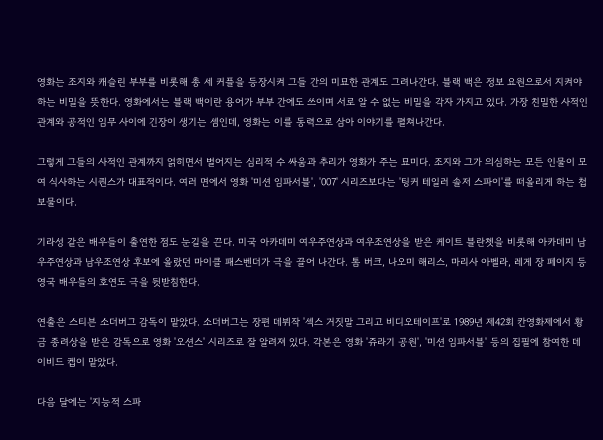영화는 조지와 캐슬린 부부를 비롯해 총 세 커플을 등장시켜 그들 간의 미묘한 관계도 그려나간다. 블랙 백은 정보 요원으로서 지켜야 하는 비밀을 뜻한다. 영화에서는 블랙 백이란 용어가 부부 간에도 쓰이며 서로 알 수 없는 비밀을 각자 가지고 있다. 가장 친밀한 사적인 관계와 공적인 임무 사이에 긴장이 생기는 셈인데, 영화는 이를 동력으로 삼아 이야기를 펼쳐나간다.

그렇게 그들의 사적인 관계까지 얽히면서 벌어지는 심리적 수 싸움과 추리가 영화가 주는 묘미다. 조지와 그가 의심하는 모든 인물이 모여 식사하는 시퀀스가 대표적이다. 여러 면에서 영화 '미션 임파서블', '007' 시리즈보다는 '팅커 테일러 솔저 스파이'를 떠올리게 하는 첩보물이다.

기라성 같은 배우들이 출연한 점도 눈길을 끈다. 미국 아카데미 여우주연상과 여우조연상을 받은 케이트 블란쳇을 비롯해 아카데미 남우주연상과 남우조연상 후보에 올랐던 마이클 패스벤더가 극을 끌어 나간다. 톰 버크, 나오미 해리스, 마리사 아벨라, 레게 장 페이지 등 영국 배우들의 호연도 극을 뒷받침한다.

연출은 스티븐 소더버그 감독이 맡았다. 소더버그는 장편 데뷔작 '섹스 거짓말 그리고 비디오테이프'로 1989년 제42회 칸영화제에서 황금 종려상을 받은 감독으로 영화 '오션스' 시리즈로 잘 알려져 있다. 각본은 영화 '쥬라기 공원', '미션 임파서블' 등의 집필에 참여한 데이비드 켑이 맡았다.

다음 달에는 '지능적 스파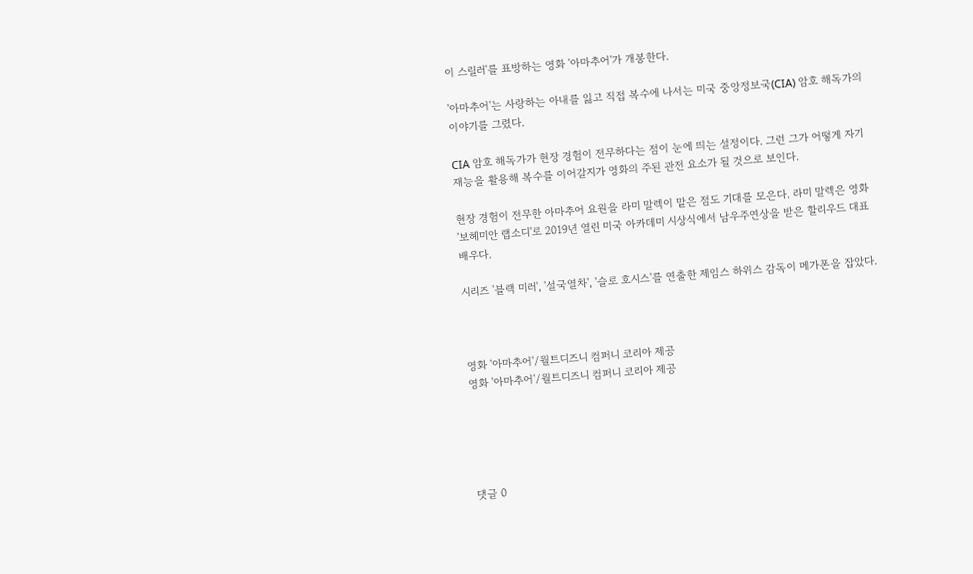이 스릴러'를 표방하는 영화 '아마추어'가 개봉한다.

'아마추어'는 사랑하는 아내를 잃고 직접 복수에 나서는 미국 중앙정보국(CIA) 암호 해독가의 이야기를 그렸다.

CIA 암호 해독가가 현장 경험이 전무하다는 점이 눈에 띄는 설정이다. 그런 그가 어떻게 자기 재능을 활용해 복수를 이어갈지가 영화의 주된 관전 요소가 될 것으로 보인다.

현장 경험이 전무한 아마추어 요원을 라미 말렉이 맡은 점도 기대를 모은다. 라미 말렉은 영화 '보헤미안 랩소디'로 2019년 열린 미국 아카데미 시상식에서 남우주연상을 받은 할리우드 대표 배우다.

시리즈 '블랙 미러', '설국열차', '슬로 호시스'를 연출한 제임스 하위스 감독이 메가폰을 잡았다.



영화 '아마추어'/월트디즈니 컴퍼니 코리아 제공
영화 '아마추어'/월트디즈니 컴퍼니 코리아 제공





댓글 0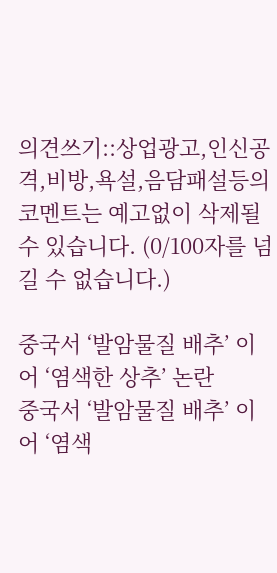의견쓰기::상업광고,인신공격,비방,욕설,음담패설등의 코멘트는 예고없이 삭제될수 있습니다. (0/100자를 넘길 수 없습니다.)

중국서 ‘발암물질 배추’ 이어 ‘염색한 상추’ 논란
중국서 ‘발암물질 배추’ 이어 ‘염색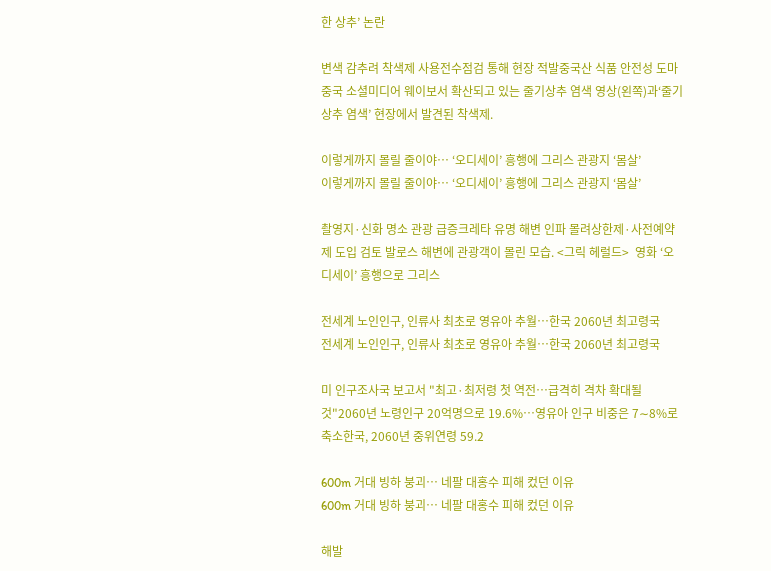한 상추’ 논란

변색 감추려 착색제 사용전수점검 통해 현장 적발중국산 식품 안전성 도마중국 소셜미디어 웨이보서 확산되고 있는 줄기상추 염색 영상(왼쪽)과‘줄기상추 염색’ 현장에서 발견된 착색제.

이렇게까지 몰릴 줄이야… ‘오디세이’ 흥행에 그리스 관광지 ‘몸살’
이렇게까지 몰릴 줄이야… ‘오디세이’ 흥행에 그리스 관광지 ‘몸살’

촬영지·신화 명소 관광 급증크레타 유명 해변 인파 몰려상한제·사전예약제 도입 검토 발로스 해변에 관광객이 몰린 모습. <그릭 헤럴드>  영화 ‘오디세이’ 흥행으로 그리스

전세계 노인인구, 인류사 최초로 영유아 추월…한국 2060년 최고령국
전세계 노인인구, 인류사 최초로 영유아 추월…한국 2060년 최고령국

미 인구조사국 보고서 "최고·최저령 첫 역전…급격히 격차 확대될 것"2060년 노령인구 20억명으로 19.6%…영유아 인구 비중은 7∼8%로 축소한국, 2060년 중위연령 59.2

600m 거대 빙하 붕괴… 네팔 대홍수 피해 컸던 이유
600m 거대 빙하 붕괴… 네팔 대홍수 피해 컸던 이유

해발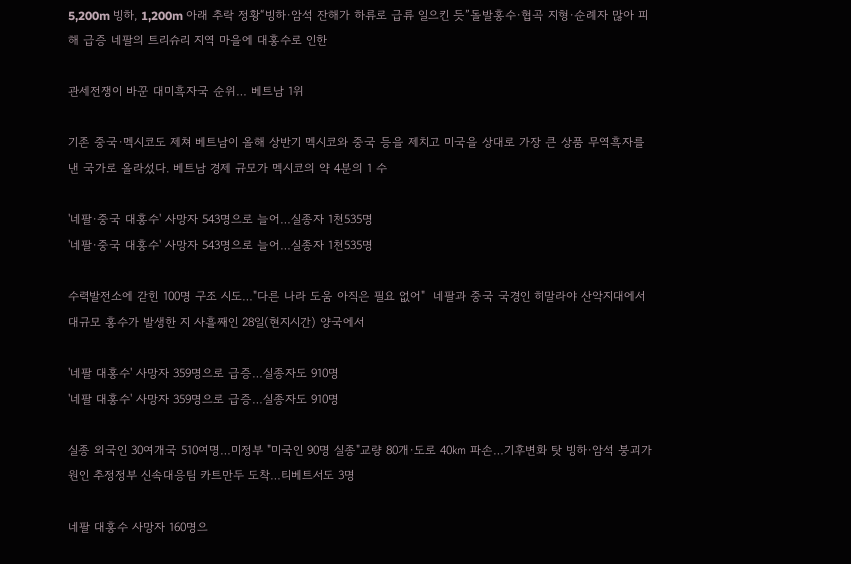5,200m 빙하, 1,200m 아래 추락 정황“빙하·암석 잔해가 하류로 급류 일으킨 듯”돌발홍수·협곡 지형·순례자 많아 피해 급증 네팔의 트리슈리 지역 마을에 대홍수로 인한

관세전쟁이 바꾼 대미흑자국 순위… 베트남 1위

기존 중국·멕시코도 제쳐 베트남이 올해 상반기 멕시코와 중국 등을 제치고 미국을 상대로 가장 큰 상품 무역흑자를 낸 국가로 올라섰다. 베트남 경제 규모가 멕시코의 약 4분의 1 수

'네팔·중국 대홍수' 사망자 543명으로 늘어…실종자 1천535명
'네팔·중국 대홍수' 사망자 543명으로 늘어…실종자 1천535명

수력발전소에 갇힌 100명 구조 시도…"다른 나라 도움 아직은 필요 없어"  네팔과 중국 국경인 히말라야 산악지대에서 대규모 홍수가 발생한 지 사흘째인 28일(현지시간) 양국에서

'네팔 대홍수' 사망자 359명으로 급증…실종자도 910명
'네팔 대홍수' 사망자 359명으로 급증…실종자도 910명

실종 외국인 30여개국 510여명…미정부 "미국인 90명 실종"교량 80개·도로 40㎞ 파손…기후변화 탓 빙하·암석 붕괴가 원인 추정정부 신속대응팀 카트만두 도착…티베트서도 3명

네팔 대홍수 사망자 160명으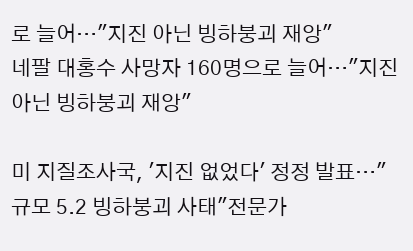로 늘어…"지진 아닌 빙하붕괴 재앙"
네팔 대홍수 사망자 160명으로 늘어…"지진 아닌 빙하붕괴 재앙"

미 지질조사국, '지진 없었다' 정정 발표…"규모 5.2 빙하붕괴 사태"전문가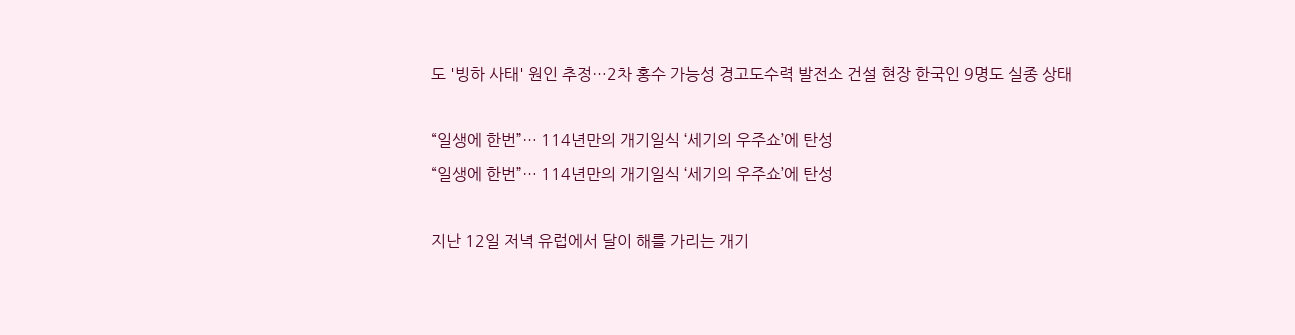도 '빙하 사태' 원인 추정…2차 홍수 가능성 경고도수력 발전소 건설 현장 한국인 9명도 실종 상태

“일생에 한번”… 114년만의 개기일식 ‘세기의 우주쇼’에 탄성
“일생에 한번”… 114년만의 개기일식 ‘세기의 우주쇼’에 탄성

지난 12일 저녁 유럽에서 달이 해를 가리는 개기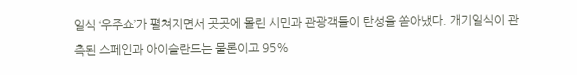일식 ‘우주쇼’가 펼쳐지면서 곳곳에 몰린 시민과 관광객들이 탄성을 쏟아냈다. 개기일식이 관측된 스페인과 아이슬란드는 물론이고 95%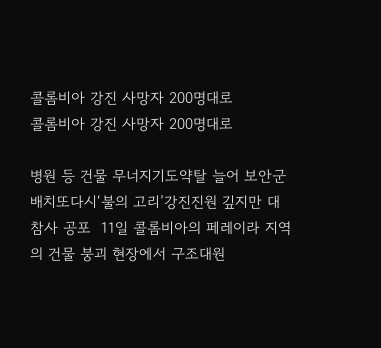콜롬비아 강진 사망자 200명대로
콜롬비아 강진 사망자 200명대로

병원 등 건물 무너지기도약탈 늘어 보안군 배치또다시‘불의 고리’강진진원 깊지만 대참사 공포  11일 콜롬비아의 페레이라 지역의 건물 붕괴 현장에서 구조대원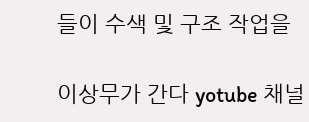들이 수색 및 구조 작업을

이상무가 간다 yotube 채널